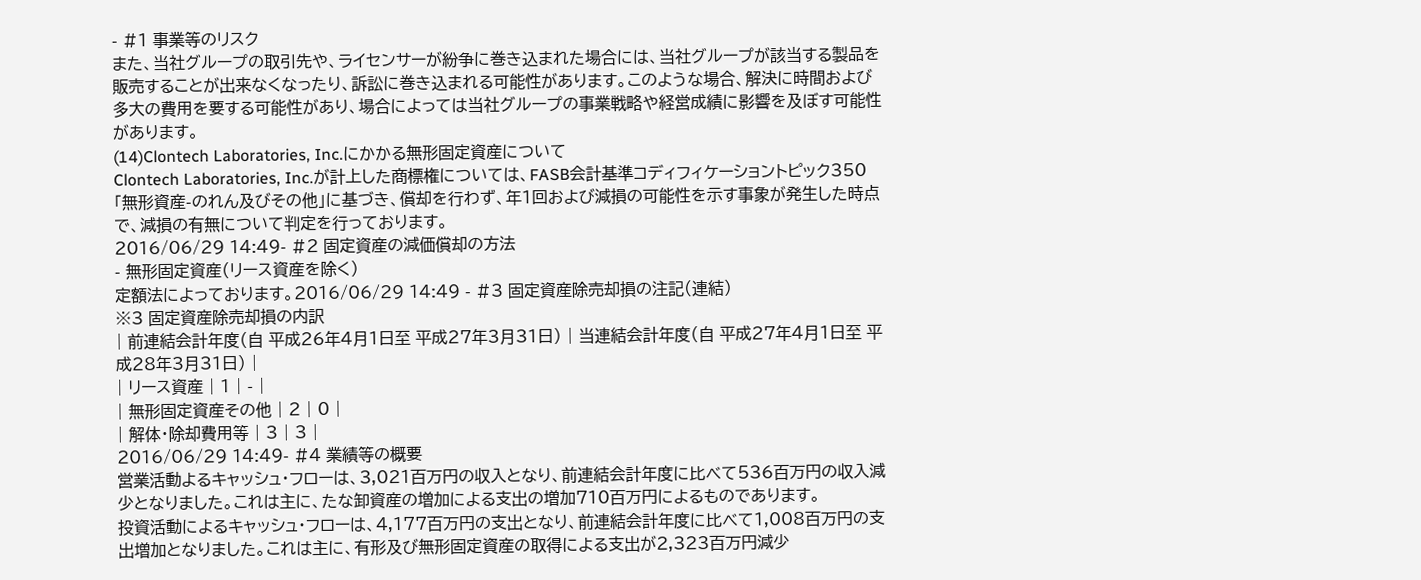- #1 事業等のリスク
また、当社グループの取引先や、ライセンサーが紛争に巻き込まれた場合には、当社グループが該当する製品を販売することが出来なくなったり、訴訟に巻き込まれる可能性があります。このような場合、解決に時間および多大の費用を要する可能性があり、場合によっては当社グループの事業戦略や経営成績に影響を及ぼす可能性があります。
(14)Clontech Laboratories, Inc.にかかる無形固定資産について
Clontech Laboratories, Inc.が計上した商標権については、FASB会計基準コディフィケーショントピック350「無形資産-のれん及びその他」に基づき、償却を行わず、年1回および減損の可能性を示す事象が発生した時点で、減損の有無について判定を行っております。
2016/06/29 14:49- #2 固定資産の減価償却の方法
- 無形固定資産(リース資産を除く)
定額法によっております。2016/06/29 14:49 - #3 固定資産除売却損の注記(連結)
※3 固定資産除売却損の内訳
| 前連結会計年度(自 平成26年4月1日至 平成27年3月31日) | 当連結会計年度(自 平成27年4月1日至 平成28年3月31日) |
| リース資産 | 1 | - |
| 無形固定資産その他 | 2 | 0 |
| 解体・除却費用等 | 3 | 3 |
2016/06/29 14:49- #4 業績等の概要
営業活動よるキャッシュ・フローは、3,021百万円の収入となり、前連結会計年度に比べて536百万円の収入減少となりました。これは主に、たな卸資産の増加による支出の増加710百万円によるものであります。
投資活動によるキャッシュ・フローは、4,177百万円の支出となり、前連結会計年度に比べて1,008百万円の支出増加となりました。これは主に、有形及び無形固定資産の取得による支出が2,323百万円減少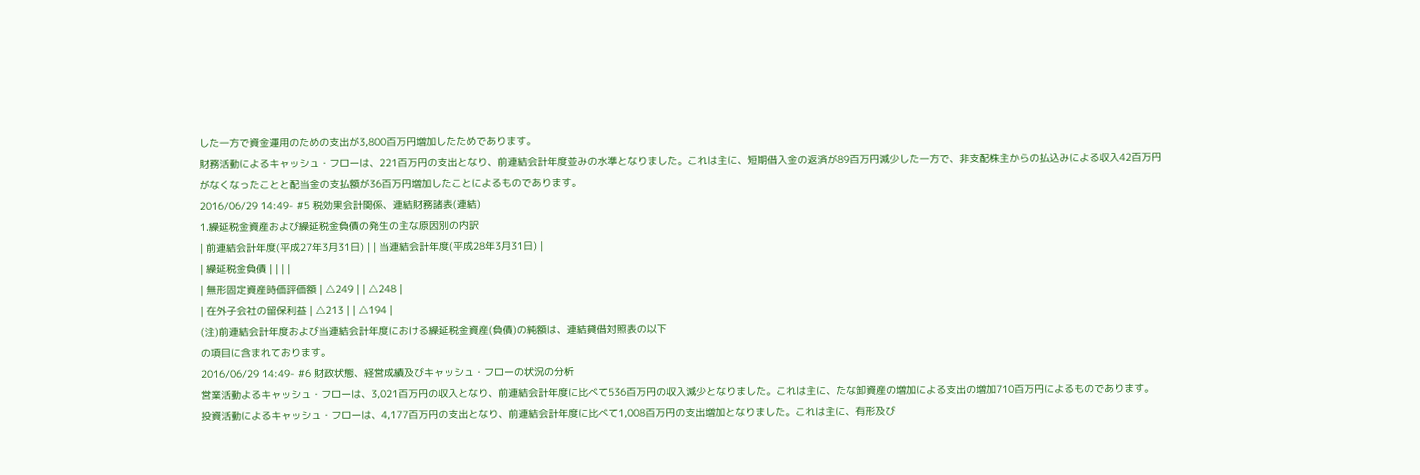した一方で資金運用のための支出が3,800百万円増加したためであります。
財務活動によるキャッシュ・フローは、221百万円の支出となり、前連結会計年度並みの水準となりました。これは主に、短期借入金の返済が89百万円減少した一方で、非支配株主からの払込みによる収入42百万円がなくなったことと配当金の支払額が36百万円増加したことによるものであります。
2016/06/29 14:49- #5 税効果会計関係、連結財務諸表(連結)
1.繰延税金資産および繰延税金負債の発生の主な原因別の内訳
| 前連結会計年度(平成27年3月31日) | | 当連結会計年度(平成28年3月31日) |
| 繰延税金負債 | | | |
| 無形固定資産時価評価額 | △249 | | △248 |
| 在外子会社の留保利益 | △213 | | △194 |
(注)前連結会計年度および当連結会計年度における繰延税金資産(負債)の純額は、連結貸借対照表の以下
の項目に含まれております。
2016/06/29 14:49- #6 財政状態、経営成績及びキャッシュ・フローの状況の分析
営業活動よるキャッシュ・フローは、3,021百万円の収入となり、前連結会計年度に比べて536百万円の収入減少となりました。これは主に、たな卸資産の増加による支出の増加710百万円によるものであります。
投資活動によるキャッシュ・フローは、4,177百万円の支出となり、前連結会計年度に比べて1,008百万円の支出増加となりました。これは主に、有形及び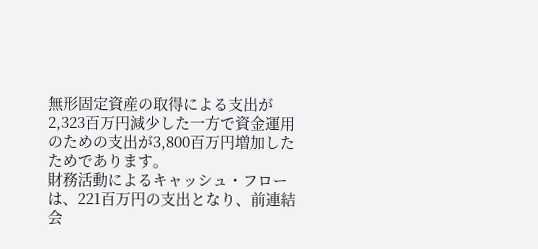無形固定資産の取得による支出が2,323百万円減少した一方で資金運用のための支出が3,800百万円増加したためであります。
財務活動によるキャッシュ・フローは、221百万円の支出となり、前連結会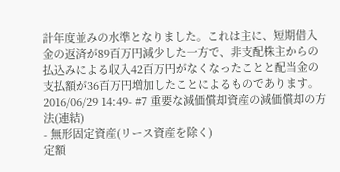計年度並みの水準となりました。これは主に、短期借入金の返済が89百万円減少した一方で、非支配株主からの払込みによる収入42百万円がなくなったことと配当金の支払額が36百万円増加したことによるものであります。
2016/06/29 14:49- #7 重要な減価償却資産の減価償却の方法(連結)
- 無形固定資産(リース資産を除く)
定額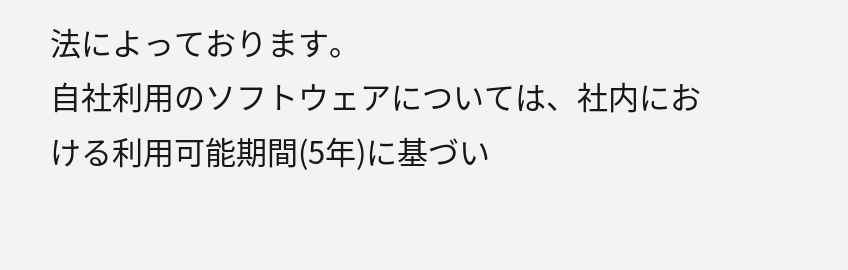法によっております。
自社利用のソフトウェアについては、社内における利用可能期間(5年)に基づい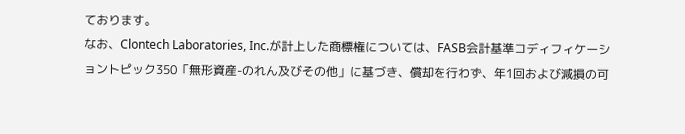ております。
なお、Clontech Laboratories, Inc.が計上した商標権については、FASB会計基準コディフィケーショントピック350「無形資産-のれん及びその他」に基づき、償却を行わず、年1回および減損の可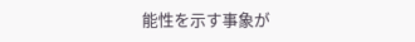能性を示す事象が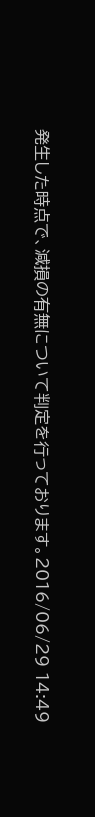発生した時点で、減損の有無について判定を行っております。2016/06/29 14:49